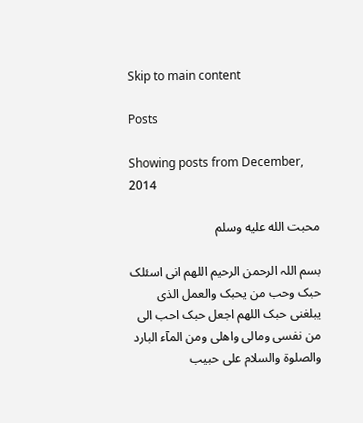Skip to main content

Posts

Showing posts from December, 2014

محبت الله عليه وسلم

بسم اللہ الرحمن الرحیم اللھم انی اسئلک حبک وحب من یحبک والعمل الذی یبلغنی حبک اللھم اجعل حبک احب الی من نفسی ومالی واھلی ومن المآء البارد والصلوۃ والسلام علی حبیب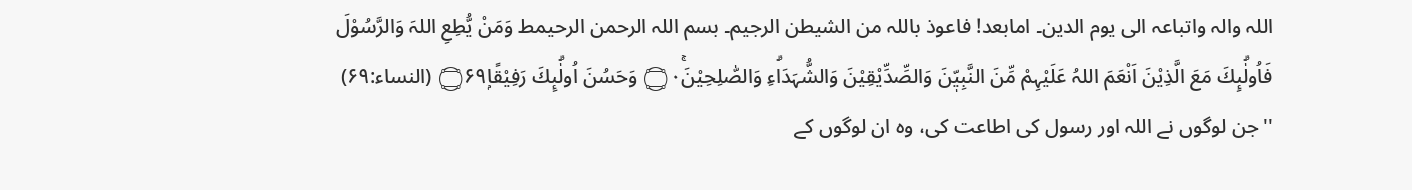اللہ والہ واتباعہ الی یوم الدین۔ امابعد! فاعوذ باللہ من الشیطن الرجیم۔ بسم اللہ الرحمن الرحیمط وَمَنْ يُّطِعِ اللہَ وَالرَّسُوْلَ فَاُولٰۗىِٕكَ مَعَ الَّذِيْنَ اَنْعَمَ اللہُ عَلَيْہِمْ مِّنَ النَّبِيّٖنَ وَالصِّدِّيْقِيْنَ وَالشُّہَدَاۗءِ وَالصّٰلِحِيْنَ۝۰ۚ وَحَسُنَ اُولٰۗىِٕكَ رَفِيْقًا۝۶۹ۭ (النساء:۶۹) ''جن لوگوں نے اللہ اور رسول کی اطاعت کی، وہ ان لوگوں کے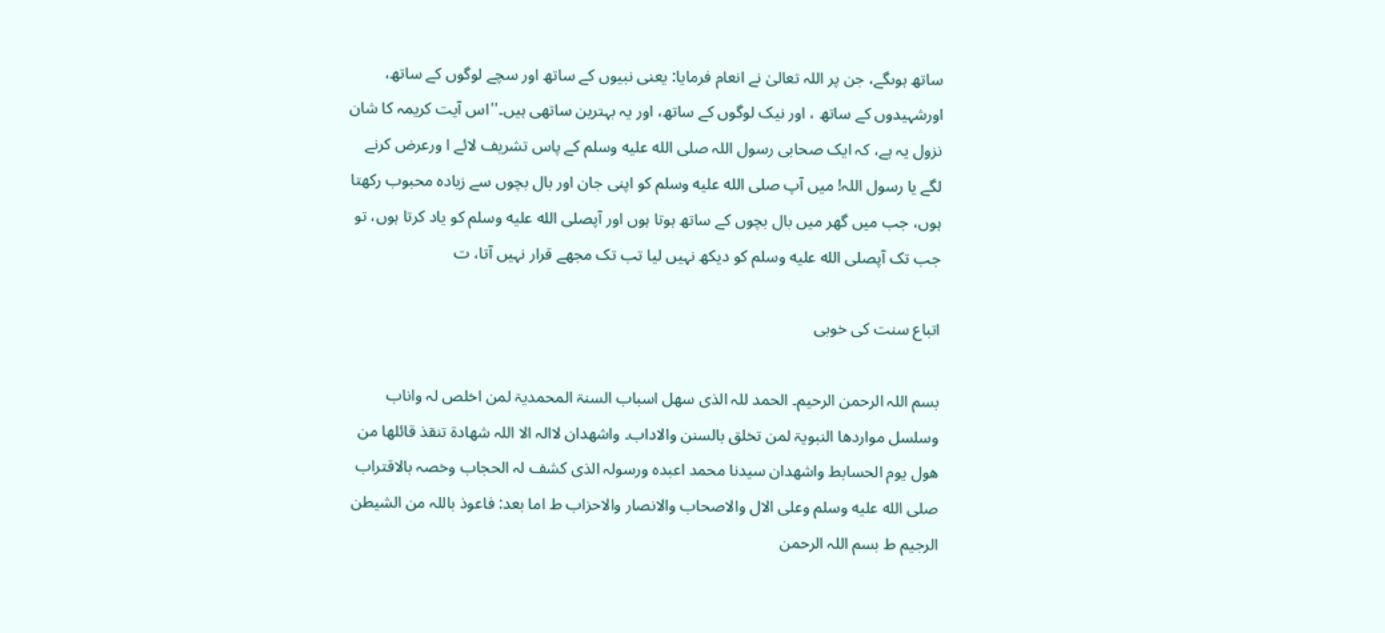ساتھ ہوںگے، جن پر اللہ تعالیٰ نے انعام فرمایا: یعنی نبیوں کے ساتھ اور سچے لوگوں کے ساتھ، اورشہیدوں کے ساتھ ، اور نیک لوگوں کے ساتھ، اور یہ بہترین ساتھی ہیں۔''اس آیت کریمہ کا شان نزول یہ ہے، کہ ایک صحابی رسول اللہ صلى الله عليه وسلم کے پاس تشریف لائے ا ورعرض کرنے لگے یا رسول اللہ! میں آپ صلى الله عليه وسلم کو اپنی جان اور بال بچوں سے زیادہ محبوب رکھتا ہوں، جب میں گھر میں بال بچوں کے ساتھ ہوتا ہوں اور آپصلى الله عليه وسلم کو یاد کرتا ہوں، تو جب تک آپصلى الله عليه وسلم کو دیکھ نہیں لیا تب تک مجھے قرار نہیں آتا، ت

اتباع سنت کی خوبی

بسم اللہ الرحمن الرحیم۔ الحمد للہ الذی سھل اسباب السنۃ المحمدیۃ لمن اخلص لہ واناب وسلسل مواردھا النبویۃ لمن تخلق بالسنن والاداب۔ واشھدان لاالہ الا اللہ شھادۃ تنقذ قائلھا من ھول یوم الحسابط واشھدان سیدنا محمد اعبدہ ورسولہ الذی کشف لہ الحجاب وخصہ بالاقتراب صلى الله عليه وسلم وعلی الال والاصحاب والانصار والاحزاب ط اما بعد: فاعوذ باللہ من الشیطن الرجیم ط بسم اللہ الرحمن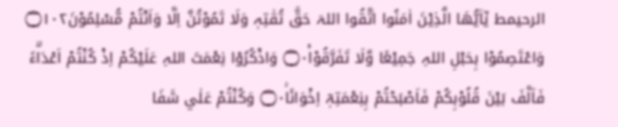الرحیمط يٰٓاَيُّھَا الَّذِيْنَ اٰمَنُوا اتَّقُوا اللہَ حَقَّ تُقٰتِہٖ وَلَا تَمُوْتُنَّ اِلَّا وَاَنْتُمْ مُّسْلِمُوْنَ۝۱۰۲ وَاعْتَصِمُوْا بِحَبْلِ اللہِ جَمِيْعًا وَّلَا تَفَرَّقُوْا۝۰۠ وَاذْكُرُوْا نِعْمَتَ اللہِ عَلَيْكُمْ اِذْ كُنْتُمْ اَعْدَاۗءً فَاَلَّفَ بَيْنَ قُلُوْبِكُمْ فَاَصْبَحْتُمْ بِنِعْمَتِہٖٓ اِخْوَانًا۝۰ۚ وَكُنْتُمْ عَلٰي شَفَا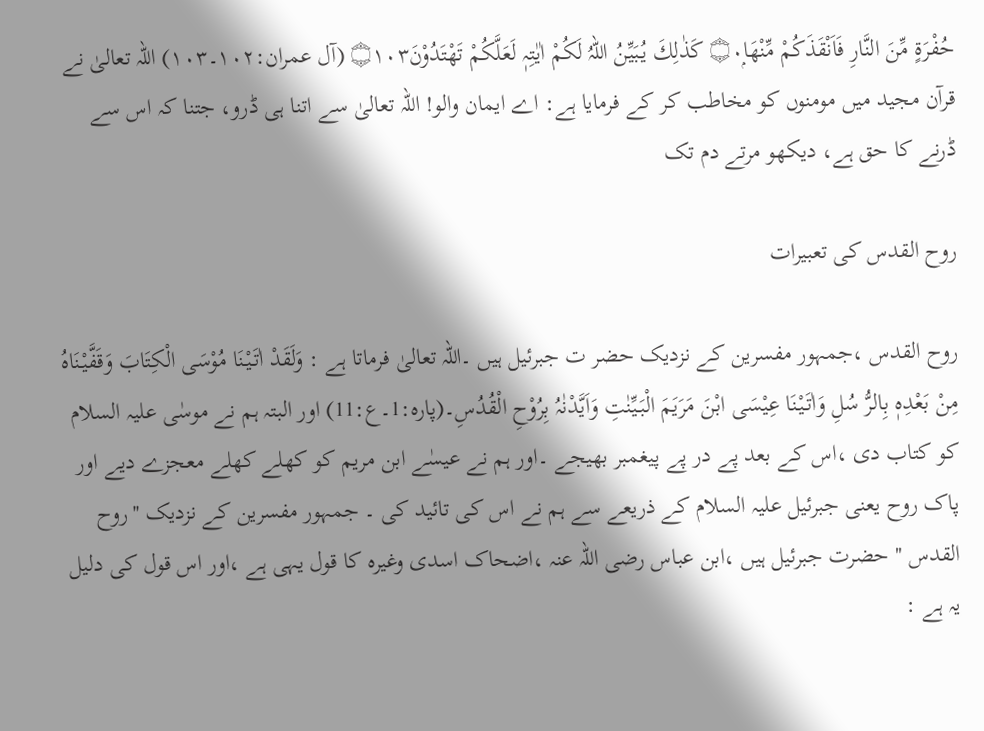حُفْرَۃٍ مِّنَ النَّارِ فَاَنْقَذَكُمْ مِّنْھَا۝۰ۭ كَذٰلِكَ يُبَيِّنُ اللہُ لَكُمْ اٰيٰتِہٖ لَعَلَّكُمْ تَھْتَدُوْنَ۝۱۰۳ (آل عمران:۱۰۲۔۱۰۳) اللہ تعالیٰ نے قرآن مجید میں مومنوں کو مخاطب کر کے فرمایا ہے: اے ایمان والو! اللہ تعالیٰ سے اتنا ہی ڈرو، جتنا کہ اس سے ڈرنے کا حق ہے، دیکھو مرتے دم تک

روح القدس کی تعبیرات

روح القدس ،جمہور مفسرین کے نزدیک حضر ت جبرئیل ہیں ۔اللہ تعالیٰ فرماتا ہے : وَلَقَدْ اٰتَیْنَا مُوْسَی الْکِتَابَ وَقَفَّیْنَاہُ مِنْ بَعْدِہٖ بِالرُّ سُلِ وَاٰتَیْنَا عِیْسَی ابْنَ مَرَیَمَ الْبَیِّنٰتِ وَاَیَّدْنٰہُ بِرُوْحِ الْقُدُسِ۔(پارہ:1۔ع:11) اور البتہ ہم نے موسٰی علیہ السلام کو کتاب دی ،اس کے بعد پے در پے پیغمبر بھیجے ۔اور ہم نے عیسٰے ابن مریم کو کھلے کھلے معجزے دیے اور پاک روح یعنی جبرئیل علیہ السلام کے ذریعے سے ہم نے اس کی تائید کی ۔ جمہور مفسرین کے نزدیک ''روح القدس '' حضرت جبرئیل ہیں ،ابن عباس رضی اللہ عنہ ،اضحاک اسدی وغیرہ کا قول یہی ہے ،اور اس قول کی دلیل یہ ہے :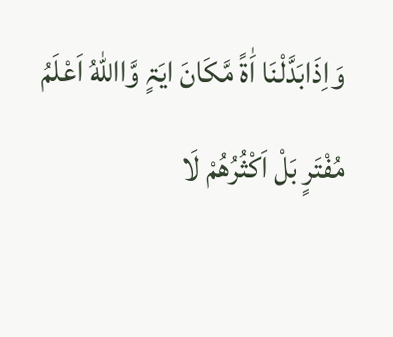وَاِذَابَدَّلْنَا اَٰۃً مَّکَانَ ایَۃٍ وَّااللهُ اَعْلَمُ مُفْتَرٍ بَلْ اَکْثُرُھُمْ لَا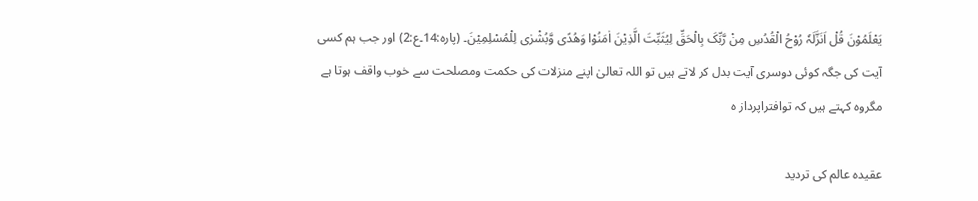یَعْلَمُوْنَ قُلْ اَنَزَّلَہٗ رُوْحُ الْقُدُسِ مِنْ رَّبِّکَ بِالْحَقِّ لِیُثَبِّتَ الَّذِیْنَ اٰمَنُوْا وَھُدًی وَّبُشْرٰی لِلْمُسْلِمِیْنَ۔ (پارہ:14۔ع:2) اور جب ہم کسی آیت کی جگہ کوئی دوسری آیت بدل کر لاتے ہیں تو اللہ تعالیٰ اپنے منزلات کی حکمت ومصلحت سے خوب واقف ہوتا ہے مگروہ کہتے ہیں کہ توافتراپرداز ہ

عقیدہ عالم کی تردید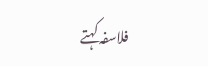فلاسفہ کہتے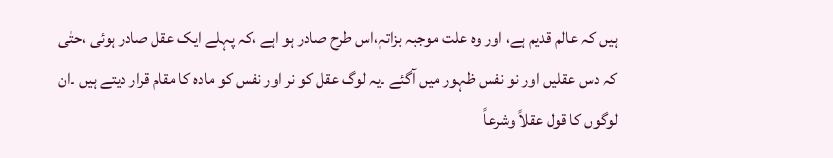ہیں کہ عالم قدیم ہے، اور وہ علت موجبہ بزاتہٖ،اس طرح صادر ہو اہے ،کہ پہلے ایک عقل صادر ہوئی ،حتٰی کہ دس عقلیں اور نو نفس ظہور میں آگئے ۔یہ لوگ عقل کو نر اور نفس کو مادہ کا مقام قرار دیتے ہیں ۔ان لوگوں کا قول عقلاً وشرعاً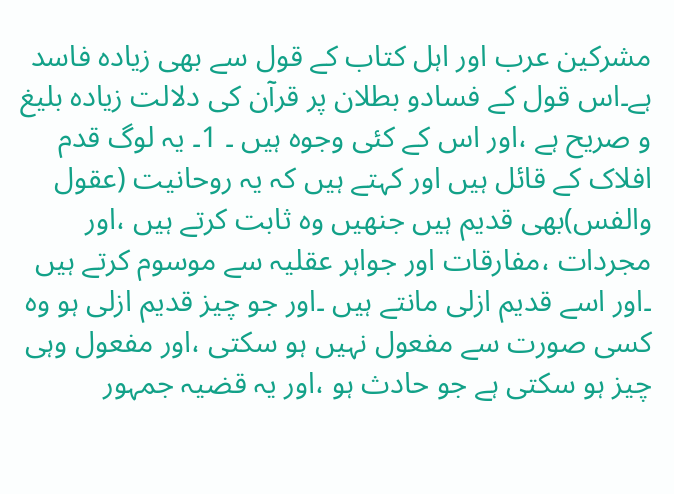مشرکین عرب اور اہل کتاب کے قول سے بھی زیادہ فاسد ہے۔اس قول کے فسادو بطلان پر قرآن کی دلالت زیادہ بلیغ و صریح ہے ،اور اس کے کئی وجوہ ہیں ۔ 1۔ یہ لوگ قدم افلاک کے قائل ہیں اور کہتے ہیں کہ یہ روحانیت (عقول والفس)بھی قدیم ہیں جنھیں وہ ثابت کرتے ہیں ،اور مجردات ،مفارقات اور جواہر عقلیہ سے موسوم کرتے ہیں ۔اور اسے قدیم ازلی مانتے ہیں ۔اور جو چیز قدیم ازلی ہو وہ کسی صورت سے مفعول نہیں ہو سکتی ،اور مفعول وہی چیز ہو سکتی ہے جو حادث ہو ،اور یہ قضیہ جمہور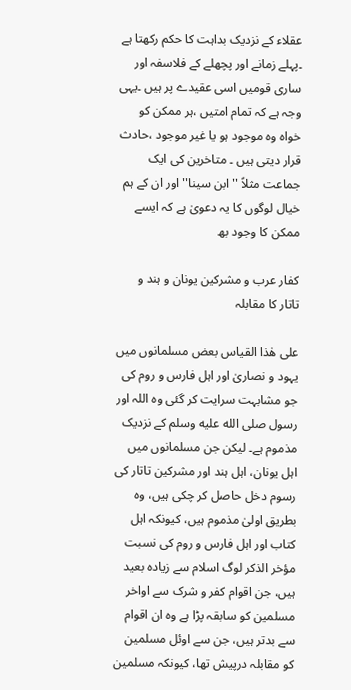عقلاء کے نزدیک بداہت کا حکم رکھتا ہے ۔پہلے زمانے اور پچھلے کے فلاسفہ اور ساری قومیں اسی عقیدے پر ہیں ۔یہی وجہ ہے کہ تمام امتیں ،ہر ممکن کو خواہ وہ موجود ہو یا غیر موجود ،حادث قرار دیتی ہیں ۔ متاخرین کی ایک جماعت مثلاً ''ابن سینا'' اور ان کے ہم خیال لوگوں کا یہ دعویٰ ہے کہ ایسے ممکن کا وجود بھ

کفار عرب و مشرکین یونان و ہند و تاتار کا مقابلہ

علی ھٰذا القیاس بعض مسلمانوں میں یہود و نصاریٰ اور اہل فارس و روم کی جو مشابہت سرایت کر گئی وہ اللہ اور رسول صلى الله عليه وسلم کے نزدیک مذموم ہے۔ لیکن جن مسلمانوں میں اہل یونان، اہل ہند اور مشرکین تاتار کی رسوم دخل حاصل کر چکی ہیں، وہ بطریق اولیٰ مذموم ہیں، کیونکہ اہل کتاب اور اہل فارس و روم کی نسبت مؤخر الذکر لوگ اسلام سے زیادہ بعید ہیں، جن اقوام کفر و شرک سے اواخر مسلمین کو سابقہ پڑا ہے وہ ان اقوام سے بدتر ہیں، جن سے اوئل مسلمین کو مقابلہ درپیش تھا، کیونکہ مسلمین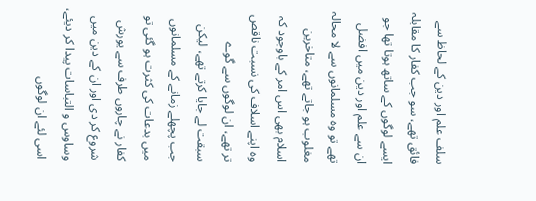سلف علم اور دین کے لحاظ سے فائق تھے، سو جب کفار کا مقابلہ ایسے لوگوں کے ساتھ ہوتا تھا جو ان سے علم اور دین میں افضل تھے تو وہ مسلمانوں سے لا محالہ مغلوب ہو جاتے تھے، متاخرین اسلام بھی اس امر کے باوجود کہ وہ اپنے اسلاف کی نسبت ناقص تر تھے، ان لوگوں سے گوے سبقت لے جایا کرتے تھے، لیکن جب پچھلے زمانے کے مسلمانوں میں بدعات کی کثرت ہو گئی تو کفار نے چاروں طرف سے یورش شروع کر دی اور ان کے دین میں وساوس و التباسات پیدا کر دیئے، اسی لئے ان لوگوں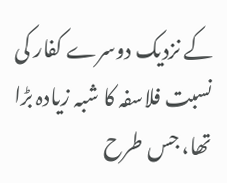کے نزدیک دوسرے کفار کی نسبت فلاسفہ کا شبہ زیادہ بڑا تھا، جس طرح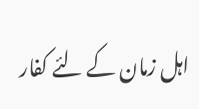اہل زمان کے لئے کفار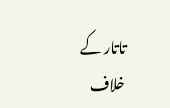تاتار کے خلاف